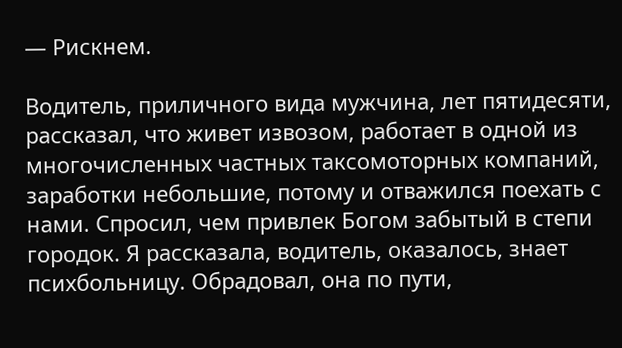— Рискнем.

Водитель, приличного вида мужчина, лет пятидесяти, рассказал, что живет извозом, работает в одной из многочисленных частных таксомоторных компаний, заработки небольшие, потому и отважился поехать с нами. Спросил, чем привлек Богом забытый в степи городок. Я рассказала, водитель, оказалось, знает психбольницу. Обрадовал, она по пути,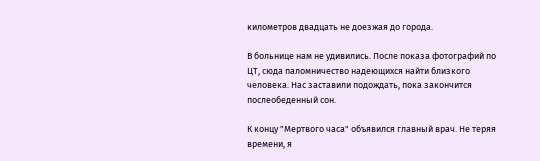километров двадцать не доезжая до города.

В больнице нам не удивились. После показа фотографий по ЦТ, сюда паломничество надеющихся найти близкого человека. Нас заставили подождать, пока закончится послеобеденный сон.

К концу "Мертвого часа" объявился главный врач. Не теряя времени, я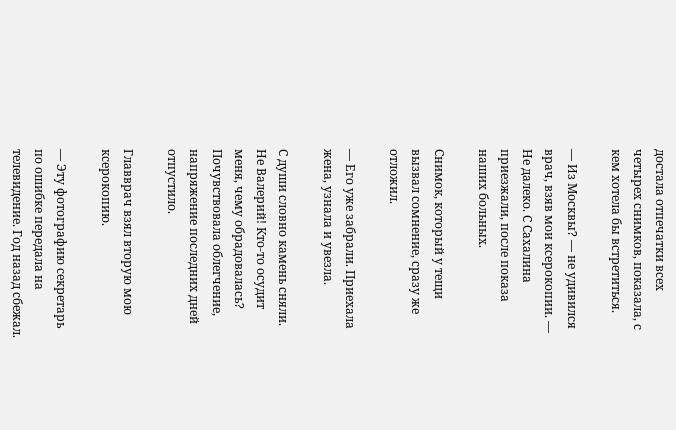достала отпечатки всех четырех снимков, показала, с кем хотела бы встретиться.

— Из Москвы? — не удивился врач, взяв мои ксерокопии. — Не далеко. С Сахалина приезжали, после показа наших больных.

Снимок, который у тещи вызвал сомнение, сразу же отложил.

— Его уже забрали. Приехала жена, узнала и увезла.

С души словно камень сняли. Не Валерий! Кто-то осудит меня, чему обрадовалась? Почувствовала облегчение, напряжение последних дней отпустило.

Главврач взял вторую мою ксерокопию.

— Эту фотографию секретарь по ошибке передала на телевидение. Год назад сбежал.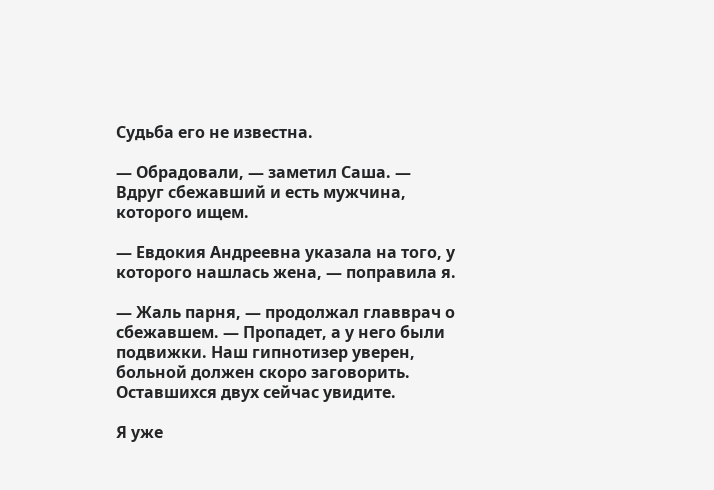Судьба его не известна.

— Обрадовали, — заметил Саша. — Вдруг сбежавший и есть мужчина, которого ищем.

— Евдокия Андреевна указала на того, у которого нашлась жена, — поправила я.

— Жаль парня, — продолжал главврач о сбежавшем. — Пропадет, а у него были подвижки. Наш гипнотизер уверен, больной должен скоро заговорить. Оставшихся двух сейчас увидите.

Я уже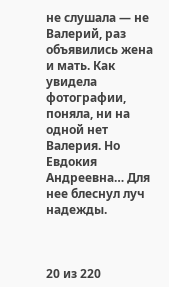не слушала — не Валерий, раз объявились жена и мать. Как увидела фотографии, поняла, ни на одной нет Валерия. Но Евдокия Андреевна… Для нее блеснул луч надежды.



20 из 220